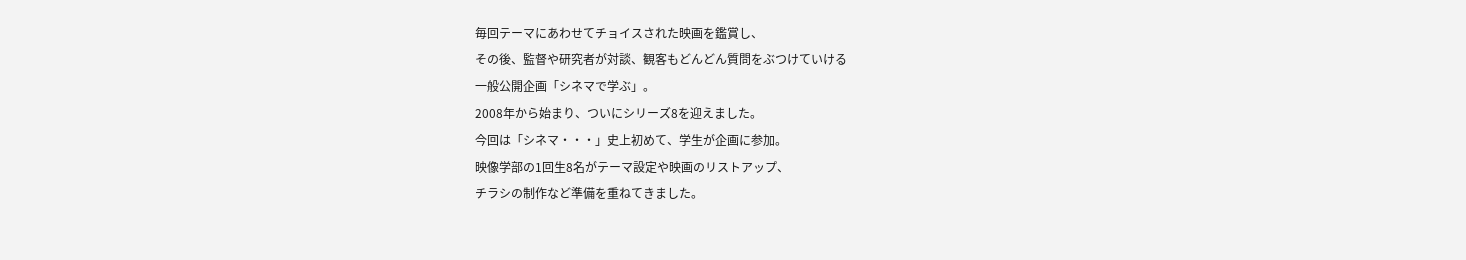毎回テーマにあわせてチョイスされた映画を鑑賞し、
その後、監督や研究者が対談、観客もどんどん質問をぶつけていける
一般公開企画「シネマで学ぶ」。
2008年から始まり、ついにシリーズ8を迎えました。
今回は「シネマ・・・」史上初めて、学生が企画に参加。
映像学部の1回生8名がテーマ設定や映画のリストアップ、
チラシの制作など準備を重ねてきました。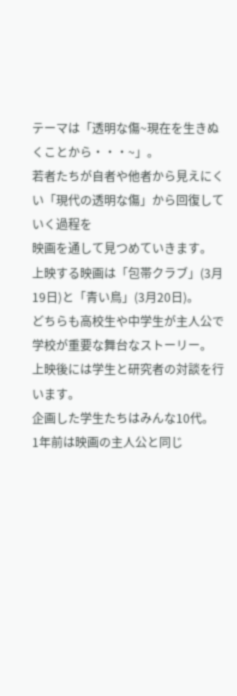テーマは「透明な傷~現在を生きぬくことから・・・~」。
若者たちが自者や他者から見えにくい「現代の透明な傷」から回復していく過程を
映画を通して見つめていきます。
上映する映画は「包帯クラブ」(3月19日)と「青い鳥」(3月20日)。
どちらも高校生や中学生が主人公で学校が重要な舞台なストーリー。
上映後には学生と研究者の対談を行います。
企画した学生たちはみんな10代。
1年前は映画の主人公と同じ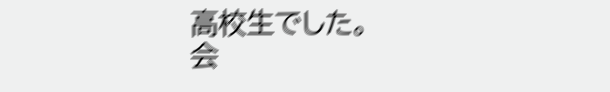高校生でした。
会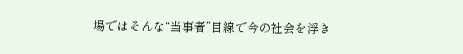場ではそんな“当事者”目線で今の社会を浮き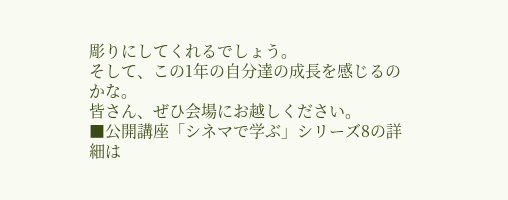彫りにしてくれるでしょう。
そして、この1年の自分達の成長を感じるのかな。
皆さん、ぜひ会場にお越しください。
■公開講座「シネマで学ぶ」シリーズ8の詳細は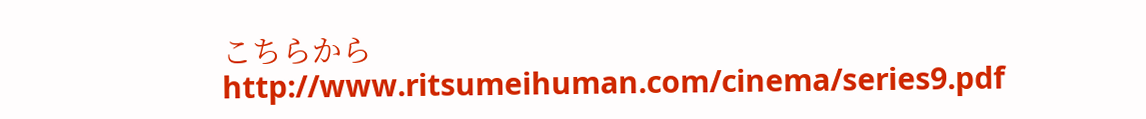こちらから
http://www.ritsumeihuman.com/cinema/series9.pdf